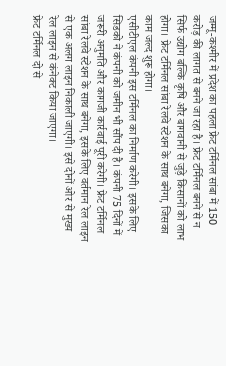जम्मू-कश्मीर में प्रदेश का पहला फ्रेट टर्मिनल सांबा में 150 करोड़ की लागत से बनने जा रहा है। फ्रेट टर्मिनल बनने से न सिर्फ उद्योग बल्कि कृषि और बागवानी से जुड़े किसानों को लाभ होगा। फ्रेट टर्मिनल सांबा रेलवे स्टेशन के साथ बनेगा, जिसका काम जल्द शुरू होगा।
एसीटीएल कंपनी इस टर्मिनल का निर्माण करेगी। इसके लिए सिडको ने कंपनी को जमीन भी सौंप दी है। कंपनी 75 दिनों में जरूरी अनुमति और कागजी कार्रवाई पूरी करेगी। फ्रेट टर्मिनल सांबा रेलवे स्टेशन के साथ बनेगा, इसके लिए वर्तमान रेल लाइन से एक अलग लाइन निकाली जाएगी। इसे दोनों ओर से मुख्य रेल लाइन से कंनेक्ट किया जाएगा।
फ्रेट टर्मिनल दो से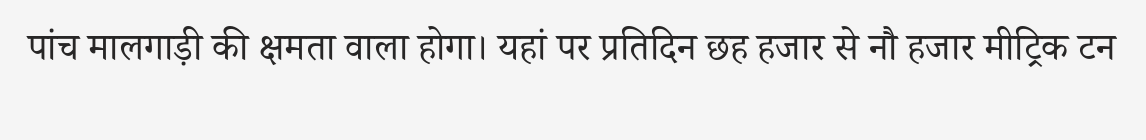पांच मालगाड़ी की क्षमता वाला होगा। यहां पर प्रतिदिन छह हजार से नौ हजार मीट्रिक टन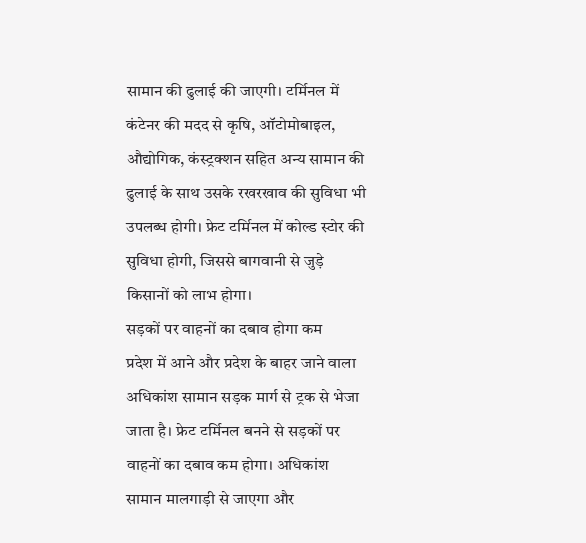सामान की ढुलाई की जाएगी। टर्मिनल में कंटेनर की मदद से कृषि, ऑटोमोबाइल, औद्योगिक, कंस्ट्रक्शन सहित अन्य सामान की ढुलाई के साथ उसके रखरखाव की सुविधा भी उपलब्ध होगी। फ्रेट टर्मिनल में कोल्ड स्टोर की सुविधा होगी, जिससे बागवानी से जुड़े किसानों को लाभ होगा।
सड़कों पर वाहनों का दबाव होगा कम
प्रदेश में आने और प्रदेश के बाहर जाने वाला अधिकांश सामान सड़क मार्ग से ट्रक से भेजा जाता है। फ्रेट टर्मिनल बनने से सड़कों पर वाहनों का दबाव कम होगा। अधिकांश सामान मालगाड़ी से जाएगा और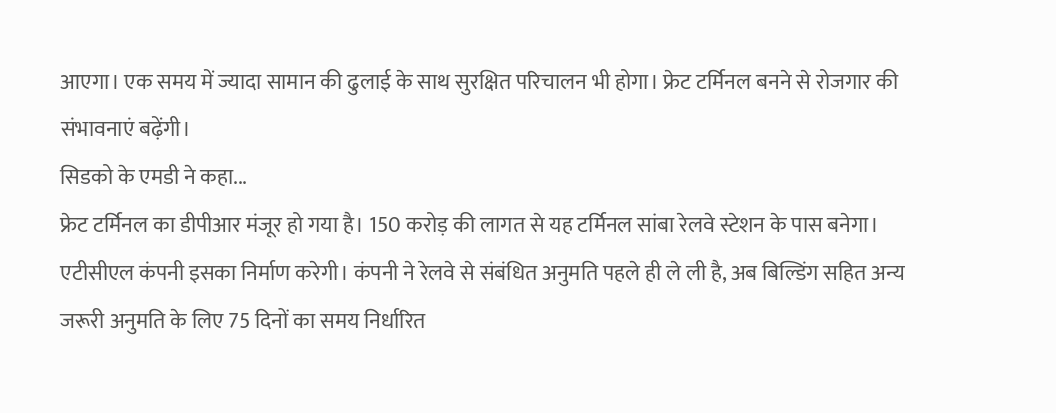आएगा। एक समय में ज्यादा सामान की ढुलाई के साथ सुरक्षित परिचालन भी होगा। फ्रेट टर्मिनल बनने से रोजगार की संभावनाएं बढ़ेंगी।
सिडको के एमडी ने कहा...
फ्रेट टर्मिनल का डीपीआर मंजूर हो गया है। 150 करोड़ की लागत से यह टर्मिनल सांबा रेलवे स्टेशन के पास बनेगा। एटीसीएल कंपनी इसका निर्माण करेगी। कंपनी ने रेलवे से संबंधित अनुमति पहले ही ले ली है, अब बिल्डिंग सहित अन्य जरूरी अनुमति के लिए 75 दिनों का समय निर्धारित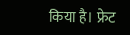किया है। फ्रेट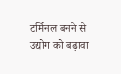टर्मिनल बनने से उद्योग को बढ़ावा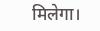मिलेगा।